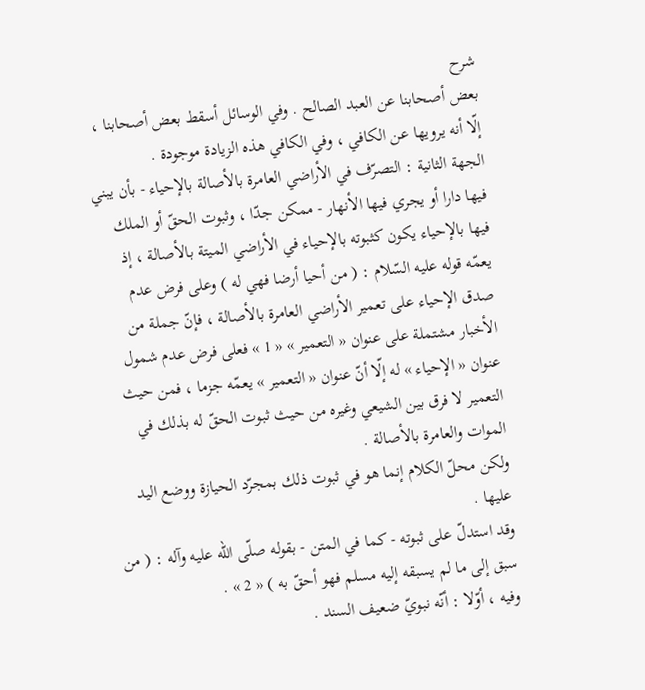شرح
بعض أصحابنا عن العبد الصالح . وفي الوسائل أسقط بعض أصحابنا ، إلّا أنه يرويها عن الكافي ، وفي الكافي هذه الزيادة موجودة .
الجهة الثانية : التصرّف في الأراضي العامرة بالأصالة بالإحياء - بأن يبني فيها دارا أو يجري فيها الأنهار - ممكن جدّا ، وثبوت الحقّ أو الملك فيها بالإحياء يكون كثبوته بالإحياء في الأراضي الميتة بالأصالة ، إذ يعمّه قوله عليه السّلام : ( من أحيا أرضا فهي له ) وعلى فرض عدم صدق الإحياء على تعمير الأراضي العامرة بالأصالة ، فإنّ جملة من الأخبار مشتملة على عنوان « التعمير » « 1 » فعلى فرض عدم شمول عنوان « الإحياء » له إلّا أنّ عنوان « التعمير » يعمّه جزما ، فمن حيث التعمير لا فرق بين الشيعي وغيره من حيث ثبوت الحقّ له بذلك في الموات والعامرة بالأصالة .
ولكن محلّ الكلام إنما هو في ثبوت ذلك بمجرّد الحيازة ووضع اليد عليها .
وقد استدلّ على ثبوته - كما في المتن - بقوله صلّى اللّه عليه وآله : ( من سبق إلى ما لم يسبقه إليه مسلم فهو أحقّ به ) « 2 » .
وفيه ، أوّلا : أنّه نبويّ ضعيف السند .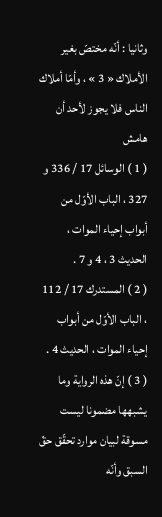وثانيا : أنّه مختصّ بغير الأملاك « 3 » ، وأمّا أملاك الناس فلا يجوز لأحد أن
هامش
( 1 ) الوسائل 17 / 336 و 327 ، الباب الأوّل من أبواب إحياء الموات ، الحديث 3 ، 4 و 7 .
( 2 ) المستدرك 17 / 112 ، الباب الأوّل من أبواب إحياء الموات ، الحديث 4 .
( 3 ) إنّ هذه الرواية وما يشبهها مضمونا ليست مسوقة لبيان موارد تحقّق حقّ السبق وأنّه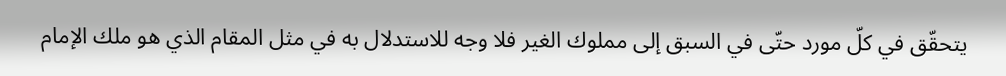يتحقّق في كلّ مورد حتّى في السبق إلى مملوك الغير فلا وجه للاستدلال به في مثل المقام الذي هو ملك الإمام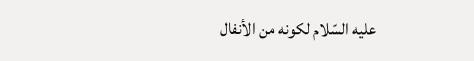عليه السّلام لكونه من الأنفال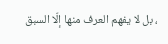، بل لا يفهم العرف منها إلّا السبق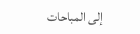إلى المباحات